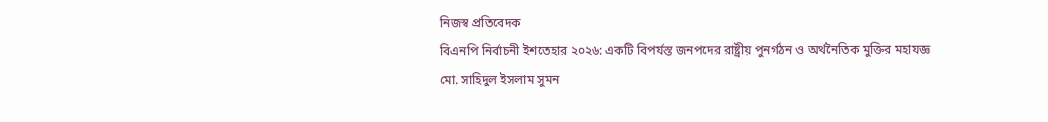নিজস্ব প্রতিবেদক
বিএনপি নির্বাচনী ইশতেহার ২০২৬: একটি বিপর্যস্ত জনপদের রাষ্ট্রীয় পুনর্গঠন ও অর্থনৈতিক মুক্তির মহাযজ্ঞ
মো. সাহিদুল ইসলাম সুমন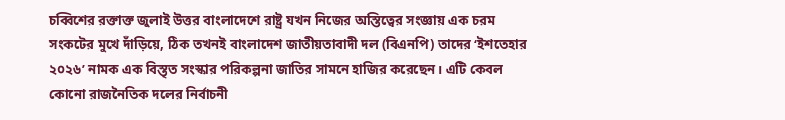চব্বিশের রক্তাক্ত জুলাই উত্তর বাংলাদেশে রাষ্ট্র যখন নিজের অস্তিত্বের সংজ্ঞায় এক চরম সংকটের মুখে দাঁড়িয়ে, ঠিক তখনই বাংলাদেশ জাতীয়তাবাদী দল (বিএনপি) তাদের ‘ইশতেহার ২০২৬’ নামক এক বিস্তৃত সংস্কার পরিকল্পনা জাতির সামনে হাজির করেছেন। এটি কেবল কোনো রাজনৈতিক দলের নির্বাচনী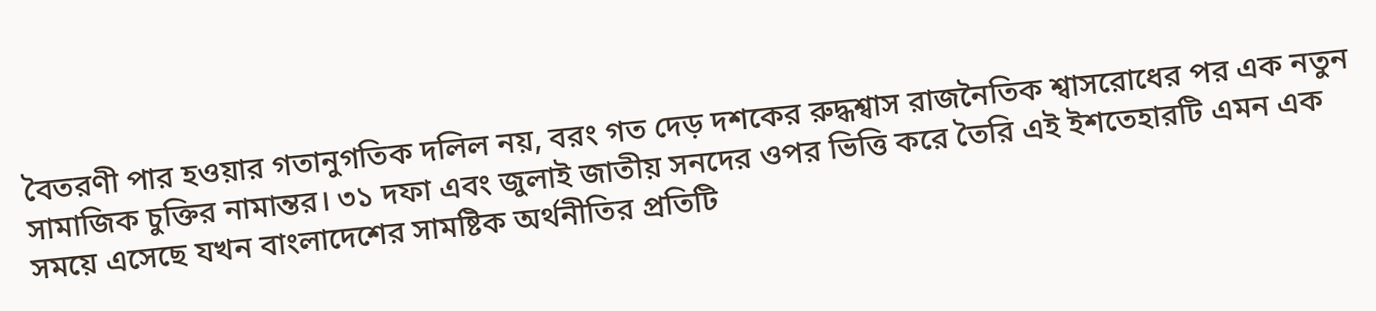বৈতরণী পার হওয়ার গতানুগতিক দলিল নয়, বরং গত দেড় দশকের রুদ্ধশ্বাস রাজনৈতিক শ্বাসরোধের পর এক নতুন সামাজিক চুক্তির নামান্তর। ৩১ দফা এবং জুলাই জাতীয় সনদের ওপর ভিত্তি করে তৈরি এই ইশতেহারটি এমন এক সময়ে এসেছে যখন বাংলাদেশের সামষ্টিক অর্থনীতির প্রতিটি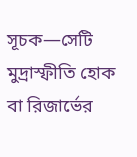সূচক—সেটি মুদ্রাস্ফীতি হোক বা রিজার্ভের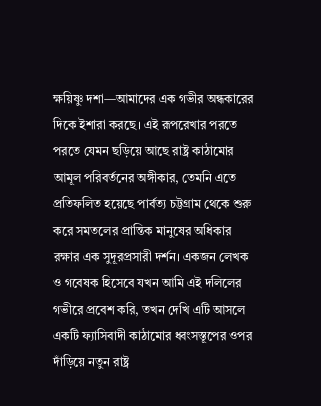ক্ষয়িষ্ণু দশা—আমাদের এক গভীর অন্ধকারের দিকে ইশারা করছে। এই রূপরেখার পরতে পরতে যেমন ছড়িয়ে আছে রাষ্ট্র কাঠামোর আমূল পরিবর্তনের অঙ্গীকার, তেমনি এতে প্রতিফলিত হয়েছে পার্বত্য চট্টগ্রাম থেকে শুরু করে সমতলের প্রান্তিক মানুষের অধিকার রক্ষার এক সুদূরপ্রসারী দর্শন। একজন লেখক ও গবেষক হিসেবে যখন আমি এই দলিলের গভীরে প্রবেশ করি, তখন দেখি এটি আসলে একটি ফ্যাসিবাদী কাঠামোর ধ্বংসস্তূপের ওপর দাঁড়িয়ে নতুন রাষ্ট্র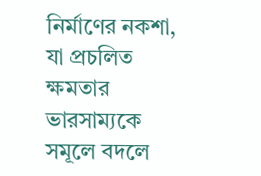নির্মাণের নকশা, যা প্রচলিত ক্ষমতার ভারসাম্যকে সমূলে বদলে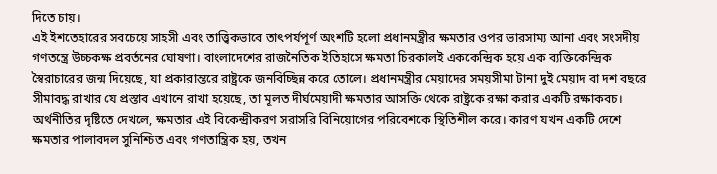দিতে চায়।
এই ইশতেহারের সবচেয়ে সাহসী এবং তাত্ত্বিকভাবে তাৎপর্যপূর্ণ অংশটি হলো প্রধানমন্ত্রীর ক্ষমতার ওপর ভারসাম্য আনা এবং সংসদীয় গণতন্ত্রে উচ্চকক্ষ প্রবর্তনের ঘোষণা। বাংলাদেশের রাজনৈতিক ইতিহাসে ক্ষমতা চিরকালই এককেন্দ্রিক হয়ে এক ব্যক্তিকেন্দ্রিক স্বৈরাচারের জন্ম দিয়েছে, যা প্রকারান্তরে রাষ্ট্রকে জনবিচ্ছিন্ন করে তোলে। প্রধানমন্ত্রীর মেয়াদের সময়সীমা টানা দুই মেয়াদ বা দশ বছরে সীমাবদ্ধ রাখার যে প্রস্তাব এখানে রাখা হয়েছে, তা মূলত দীর্ঘমেয়াদী ক্ষমতার আসক্তি থেকে রাষ্ট্রকে রক্ষা করার একটি রক্ষাকবচ। অর্থনীতির দৃষ্টিতে দেখলে, ক্ষমতার এই বিকেন্দ্রীকরণ সরাসরি বিনিয়োগের পরিবেশকে স্থিতিশীল করে। কারণ যখন একটি দেশে ক্ষমতার পালাবদল সুনিশ্চিত এবং গণতান্ত্রিক হয়, তখন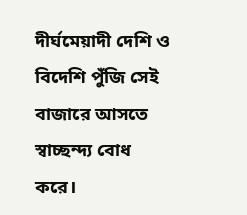দীর্ঘমেয়াদী দেশি ও বিদেশি পুঁজি সেই বাজারে আসতে স্বাচ্ছন্দ্য বোধ করে।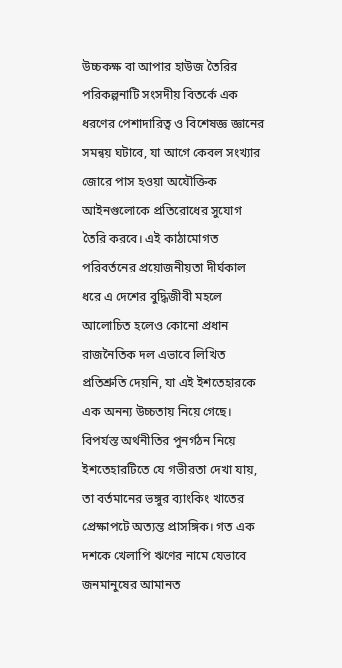উচ্চকক্ষ বা আপার হাউজ তৈরির পরিকল্পনাটি সংসদীয় বিতর্কে এক ধরণের পেশাদারিত্ব ও বিশেষজ্ঞ জ্ঞানের সমন্বয় ঘটাবে, যা আগে কেবল সংখ্যার জোরে পাস হওয়া অযৌক্তিক আইনগুলোকে প্রতিরোধের সুযোগ তৈরি করবে। এই কাঠামোগত পরিবর্তনের প্রয়োজনীয়তা দীর্ঘকাল ধরে এ দেশের বুদ্ধিজীবী মহলে আলোচিত হলেও কোনো প্রধান রাজনৈতিক দল এভাবে লিখিত প্রতিশ্রুতি দেয়নি, যা এই ইশতেহারকে এক অনন্য উচ্চতায় নিয়ে গেছে।
বিপর্যস্ত অর্থনীতির পুনর্গঠন নিয়ে ইশতেহারটিতে যে গভীরতা দেখা যায়, তা বর্তমানের ভঙ্গুর ব্যাংকিং খাতের প্রেক্ষাপটে অত্যন্ত প্রাসঙ্গিক। গত এক দশকে খেলাপি ঋণের নামে যেভাবে জনমানুষের আমানত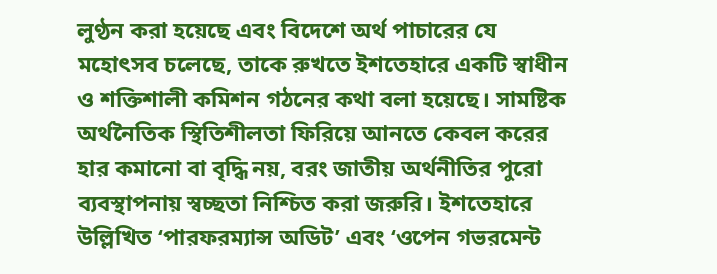লুণ্ঠন করা হয়েছে এবং বিদেশে অর্থ পাচারের যে মহোৎসব চলেছে, তাকে রুখতে ইশতেহারে একটি স্বাধীন ও শক্তিশালী কমিশন গঠনের কথা বলা হয়েছে। সামষ্টিক অর্থনৈতিক স্থিতিশীলতা ফিরিয়ে আনতে কেবল করের হার কমানো বা বৃদ্ধি নয়, বরং জাতীয় অর্থনীতির পুরো ব্যবস্থাপনায় স্বচ্ছতা নিশ্চিত করা জরুরি। ইশতেহারে উল্লিখিত ‘পারফরম্যান্স অডিট’ এবং ‘ওপেন গভরমেন্ট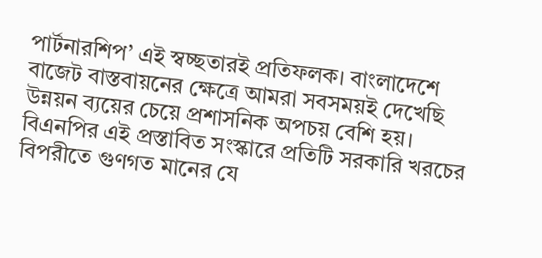পার্টনারশিপ’ এই স্বচ্ছতারই প্রতিফলক। বাংলাদেশে বাজেট বাস্তবায়নের ক্ষেত্রে আমরা সবসময়ই দেখেছি উন্নয়ন ব্যয়ের চেয়ে প্রশাসনিক অপচয় বেশি হয়। বিএনপির এই প্রস্তাবিত সংস্কারে প্রতিটি সরকারি খরচের বিপরীতে গুণগত মানের যে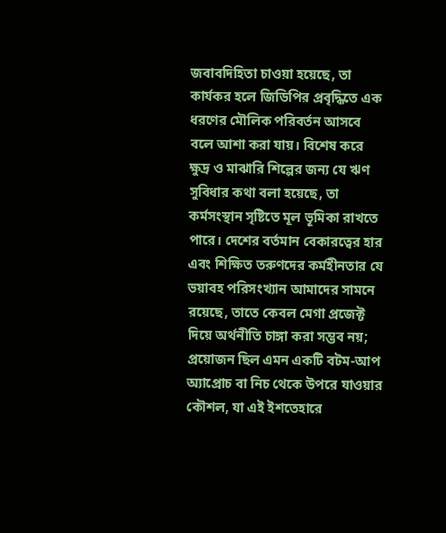জবাবদিহিতা চাওয়া হয়েছে, তা কার্যকর হলে জিডিপির প্রবৃদ্ধিতে এক ধরণের মৌলিক পরিবর্তন আসবে বলে আশা করা যায়। বিশেষ করে ক্ষুদ্র ও মাঝারি শিল্পের জন্য যে ঋণ সুবিধার কথা বলা হয়েছে, তা কর্মসংস্থান সৃষ্টিতে মূল ভূমিকা রাখতে পারে। দেশের বর্তমান বেকারত্বের হার এবং শিক্ষিত তরুণদের কর্মহীনতার যে ভয়াবহ পরিসংখ্যান আমাদের সামনে রয়েছে, তাতে কেবল মেগা প্রজেক্ট দিয়ে অর্থনীতি চাঙ্গা করা সম্ভব নয়; প্রয়োজন ছিল এমন একটি বটম-আপ অ্যাপ্রোচ বা নিচ থেকে উপরে যাওয়ার কৌশল, যা এই ইশতেহারে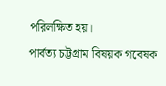পরিলক্ষিত হয়।
পার্বত্য চট্টগ্রাম বিষয়ক গবেষক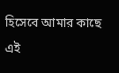হিসেবে আমার কাছে এই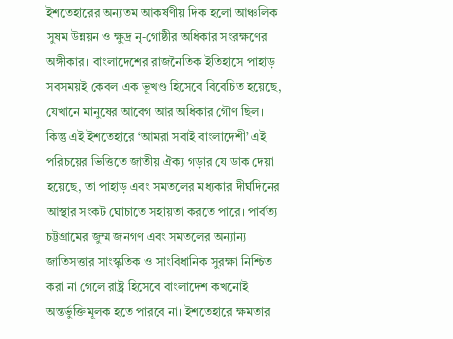ইশতেহারের অন্যতম আকর্ষণীয় দিক হলো আঞ্চলিক সুষম উন্নয়ন ও ক্ষুদ্র নৃ-গোষ্ঠীর অধিকার সংরক্ষণের অঙ্গীকার। বাংলাদেশের রাজনৈতিক ইতিহাসে পাহাড় সবসময়ই কেবল এক ভূখণ্ড হিসেবে বিবেচিত হয়েছে, যেখানে মানুষের আবেগ আর অধিকার গৌণ ছিল। কিন্তু এই ইশতেহারে ‘আমরা সবাই বাংলাদেশী’ এই পরিচয়ের ভিত্তিতে জাতীয় ঐক্য গড়ার যে ডাক দেয়া হয়েছে, তা পাহাড় এবং সমতলের মধ্যকার দীর্ঘদিনের আস্থার সংকট ঘোচাতে সহায়তা করতে পারে। পার্বত্য চট্টগ্রামের জুম্ম জনগণ এবং সমতলের অন্যান্য জাতিসত্তার সাংস্কৃতিক ও সাংবিধানিক সুরক্ষা নিশ্চিত করা না গেলে রাষ্ট্র হিসেবে বাংলাদেশ কখনোই অন্তর্ভুক্তিমূলক হতে পারবে না। ইশতেহারে ক্ষমতার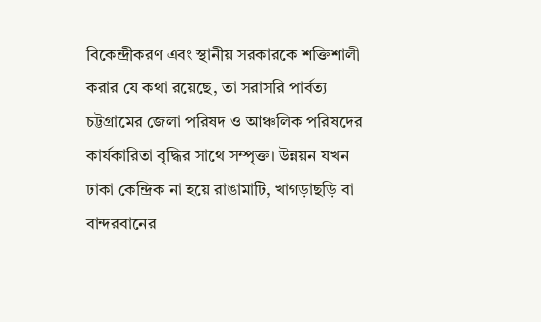বিকেন্দ্রীকরণ এবং স্থানীয় সরকারকে শক্তিশালী করার যে কথা রয়েছে, তা সরাসরি পার্বত্য চট্টগ্রামের জেলা পরিষদ ও আঞ্চলিক পরিষদের কার্যকারিতা বৃদ্ধির সাথে সম্পৃক্ত। উন্নয়ন যখন ঢাকা কেন্দ্রিক না হয়ে রাঙামাটি, খাগড়াছড়ি বা বান্দরবানের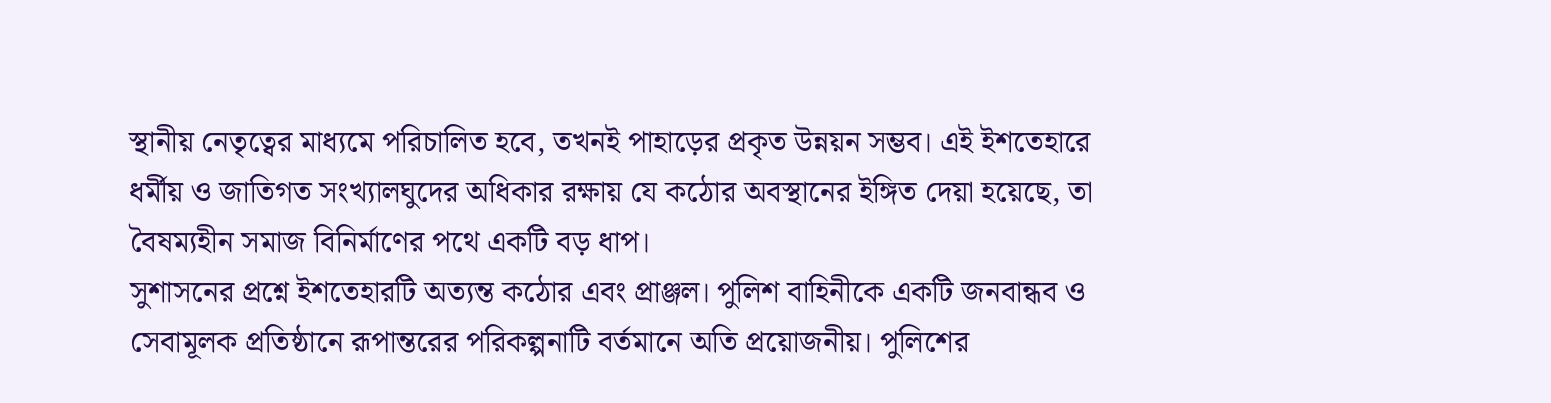স্থানীয় নেতৃত্বের মাধ্যমে পরিচালিত হবে, তখনই পাহাড়ের প্রকৃত উন্নয়ন সম্ভব। এই ইশতেহারে ধর্মীয় ও জাতিগত সংখ্যালঘুদের অধিকার রক্ষায় যে কঠোর অবস্থানের ইঙ্গিত দেয়া হয়েছে, তা বৈষম্যহীন সমাজ বিনির্মাণের পথে একটি বড় ধাপ।
সুশাসনের প্রশ্নে ইশতেহারটি অত্যন্ত কঠোর এবং প্রাঞ্জল। পুলিশ বাহিনীকে একটি জনবান্ধব ও সেবামূলক প্রতিষ্ঠানে রূপান্তরের পরিকল্পনাটি বর্তমানে অতি প্রয়োজনীয়। পুলিশের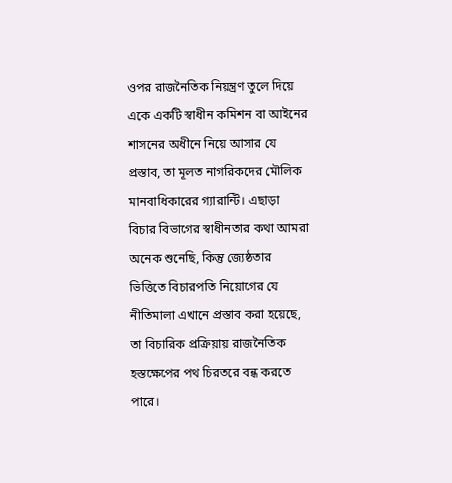ওপর রাজনৈতিক নিয়ন্ত্রণ তুলে দিয়ে একে একটি স্বাধীন কমিশন বা আইনের শাসনের অধীনে নিয়ে আসার যে প্রস্তাব, তা মূলত নাগরিকদের মৌলিক মানবাধিকারের গ্যারান্টি। এছাড়া বিচার বিভাগের স্বাধীনতার কথা আমরা অনেক শুনেছি, কিন্তু জ্যেষ্ঠতার ভিত্তিতে বিচারপতি নিয়োগের যে নীতিমালা এখানে প্রস্তাব করা হয়েছে, তা বিচারিক প্রক্রিয়ায় রাজনৈতিক হস্তক্ষেপের পথ চিরতরে বন্ধ করতে পারে।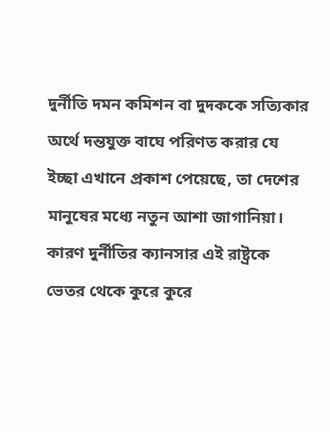দুর্নীতি দমন কমিশন বা দুদককে সত্যিকার অর্থে দন্তযুক্ত বাঘে পরিণত করার যে ইচ্ছা এখানে প্রকাশ পেয়েছে, তা দেশের মানুষের মধ্যে নতুন আশা জাগানিয়া। কারণ দুর্নীতির ক্যানসার এই রাষ্ট্রকে ভেতর থেকে কুরে কুরে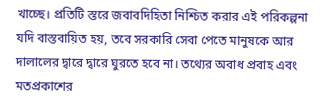খাচ্ছে। প্রতিটি স্তরে জবাবদিহিতা নিশ্চিত করার এই পরিকল্পনা যদি বাস্তবায়িত হয়, তবে সরকারি সেবা পেতে মানুষকে আর দালালের দ্বারে দ্বারে ঘুরতে হবে না। তথ্যের অবাধ প্রবাহ এবং মতপ্রকাশের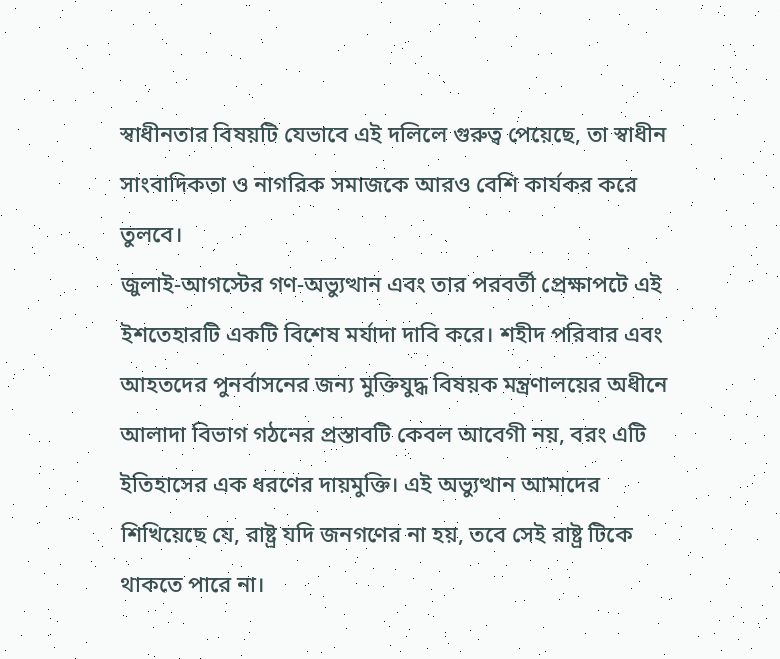স্বাধীনতার বিষয়টি যেভাবে এই দলিলে গুরুত্ব পেয়েছে, তা স্বাধীন সাংবাদিকতা ও নাগরিক সমাজকে আরও বেশি কার্যকর করে তুলবে।
জুলাই-আগস্টের গণ-অভ্যুত্থান এবং তার পরবর্তী প্রেক্ষাপটে এই ইশতেহারটি একটি বিশেষ মর্যাদা দাবি করে। শহীদ পরিবার এবং আহতদের পুনর্বাসনের জন্য মুক্তিযুদ্ধ বিষয়ক মন্ত্রণালয়ের অধীনে আলাদা বিভাগ গঠনের প্রস্তাবটি কেবল আবেগী নয়, বরং এটি ইতিহাসের এক ধরণের দায়মুক্তি। এই অভ্যুত্থান আমাদের শিখিয়েছে যে, রাষ্ট্র যদি জনগণের না হয়, তবে সেই রাষ্ট্র টিকে থাকতে পারে না।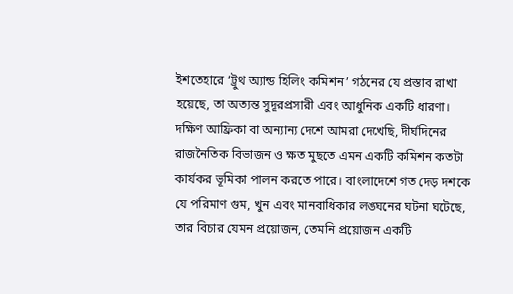ইশতেহারে ‘ট্রুথ অ্যান্ড হিলিং কমিশন’ গঠনের যে প্রস্তাব রাখা হয়েছে, তা অত্যন্ত সুদূরপ্রসারী এবং আধুনিক একটি ধারণা। দক্ষিণ আফ্রিকা বা অন্যান্য দেশে আমরা দেখেছি, দীর্ঘদিনের রাজনৈতিক বিভাজন ও ক্ষত মুছতে এমন একটি কমিশন কতটা কার্যকর ভূমিকা পালন করতে পারে। বাংলাদেশে গত দেড় দশকে যে পরিমাণ গুম, খুন এবং মানবাধিকার লঙ্ঘনের ঘটনা ঘটেছে, তার বিচার যেমন প্রয়োজন, তেমনি প্রয়োজন একটি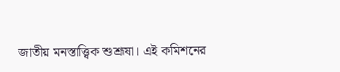জাতীয় মনস্তাত্ত্বিক শুশ্রূষা। এই কমিশনের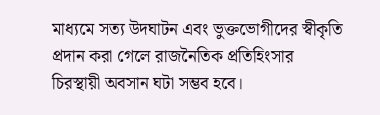মাধ্যমে সত্য উদঘাটন এবং ভুক্তভোগীদের স্বীকৃতি প্রদান করা গেলে রাজনৈতিক প্রতিহিংসার চিরস্থায়ী অবসান ঘটা সম্ভব হবে।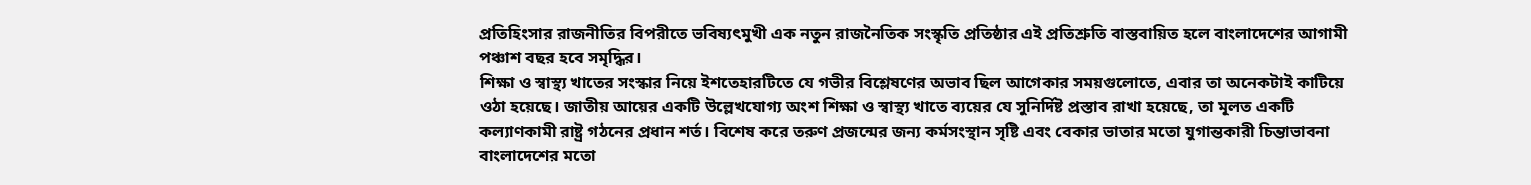প্রতিহিংসার রাজনীতির বিপরীতে ভবিষ্যৎমুখী এক নতুন রাজনৈতিক সংস্কৃতি প্রতিষ্ঠার এই প্রতিশ্রুতি বাস্তবায়িত হলে বাংলাদেশের আগামী পঞ্চাশ বছর হবে সমৃদ্ধির।
শিক্ষা ও স্বাস্থ্য খাতের সংস্কার নিয়ে ইশতেহারটিতে যে গভীর বিশ্লেষণের অভাব ছিল আগেকার সময়গুলোতে, এবার তা অনেকটাই কাটিয়ে ওঠা হয়েছে। জাতীয় আয়ের একটি উল্লেখযোগ্য অংশ শিক্ষা ও স্বাস্থ্য খাতে ব্যয়ের যে সুনির্দিষ্ট প্রস্তাব রাখা হয়েছে, তা মূলত একটি কল্যাণকামী রাষ্ট্র গঠনের প্রধান শর্ত। বিশেষ করে তরুণ প্রজন্মের জন্য কর্মসংস্থান সৃষ্টি এবং বেকার ভাতার মতো যুগান্তকারী চিন্তাভাবনা বাংলাদেশের মতো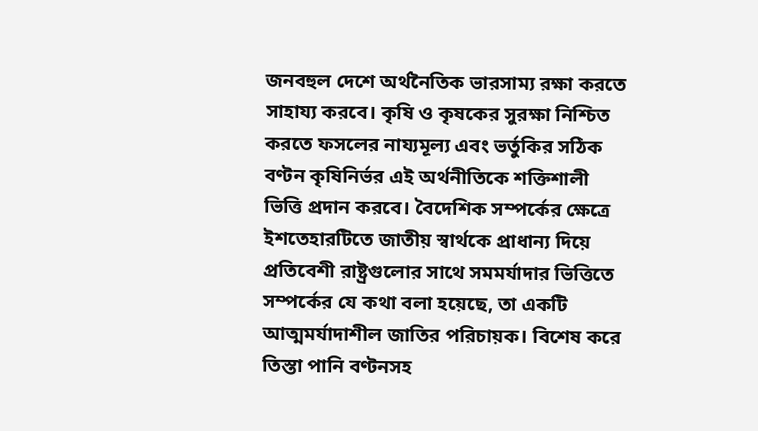জনবহুল দেশে অর্থনৈতিক ভারসাম্য রক্ষা করতে সাহায্য করবে। কৃষি ও কৃষকের সুরক্ষা নিশ্চিত করতে ফসলের নায্যমূল্য এবং ভর্তুকির সঠিক বণ্টন কৃষিনির্ভর এই অর্থনীতিকে শক্তিশালী ভিত্তি প্রদান করবে। বৈদেশিক সম্পর্কের ক্ষেত্রে ইশতেহারটিতে জাতীয় স্বার্থকে প্রাধান্য দিয়ে প্রতিবেশী রাষ্ট্রগুলোর সাথে সমমর্যাদার ভিত্তিতে সম্পর্কের যে কথা বলা হয়েছে, তা একটি আত্মমর্যাদাশীল জাতির পরিচায়ক। বিশেষ করে তিস্তা পানি বণ্টনসহ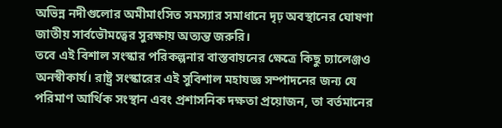অভিন্ন নদীগুলোর অমীমাংসিত সমস্যার সমাধানে দৃঢ় অবস্থানের ঘোষণা জাতীয় সার্বভৌমত্বের সুরক্ষায় অত্যন্ত জরুরি।
তবে এই বিশাল সংস্কার পরিকল্পনার বাস্তবায়নের ক্ষেত্রে কিছু চ্যালেঞ্জও অনস্বীকার্য। রাষ্ট্র সংস্কারের এই সুবিশাল মহাযজ্ঞ সম্পাদনের জন্য যে পরিমাণ আর্থিক সংস্থান এবং প্রশাসনিক দক্ষতা প্রয়োজন, তা বর্তমানের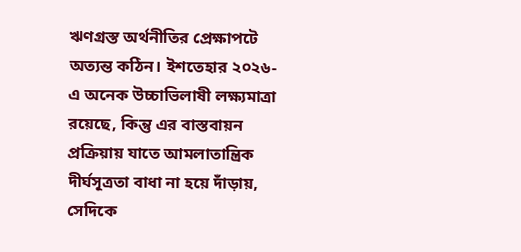ঋণগ্রস্ত অর্থনীতির প্রেক্ষাপটে অত্যন্ত কঠিন। ইশতেহার ২০২৬-এ অনেক উচ্চাভিলাষী লক্ষ্যমাত্রা রয়েছে, কিন্তু এর বাস্তবায়ন প্রক্রিয়ায় যাতে আমলাতান্ত্রিক দীর্ঘসূত্রতা বাধা না হয়ে দাঁড়ায়, সেদিকে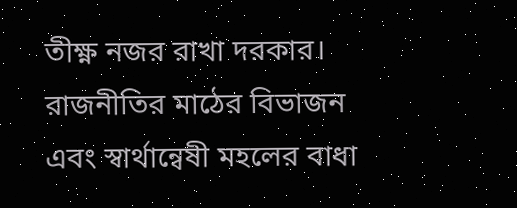তীক্ষ্ণ নজর রাখা দরকার। রাজনীতির মাঠের বিভাজন এবং স্বার্থান্বেষী মহলের বাধা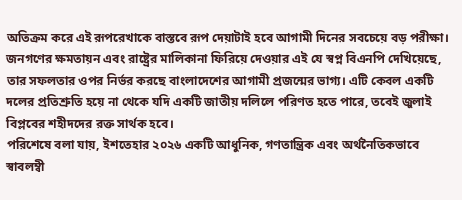অতিক্রম করে এই রূপরেখাকে বাস্তবে রূপ দেয়াটাই হবে আগামী দিনের সবচেয়ে বড় পরীক্ষা। জনগণের ক্ষমতায়ন এবং রাষ্ট্রের মালিকানা ফিরিয়ে দেওয়ার এই যে স্বপ্ন বিএনপি দেখিয়েছে, তার সফলতার ওপর নির্ভর করছে বাংলাদেশের আগামী প্রজন্মের ভাগ্য। এটি কেবল একটি দলের প্রতিশ্রুতি হয়ে না থেকে যদি একটি জাতীয় দলিলে পরিণত হতে পারে, তবেই জুলাই বিপ্লবের শহীদদের রক্ত সার্থক হবে।
পরিশেষে বলা যায়, ইশতেহার ২০২৬ একটি আধুনিক, গণতান্ত্রিক এবং অর্থনৈতিকভাবে স্বাবলম্বী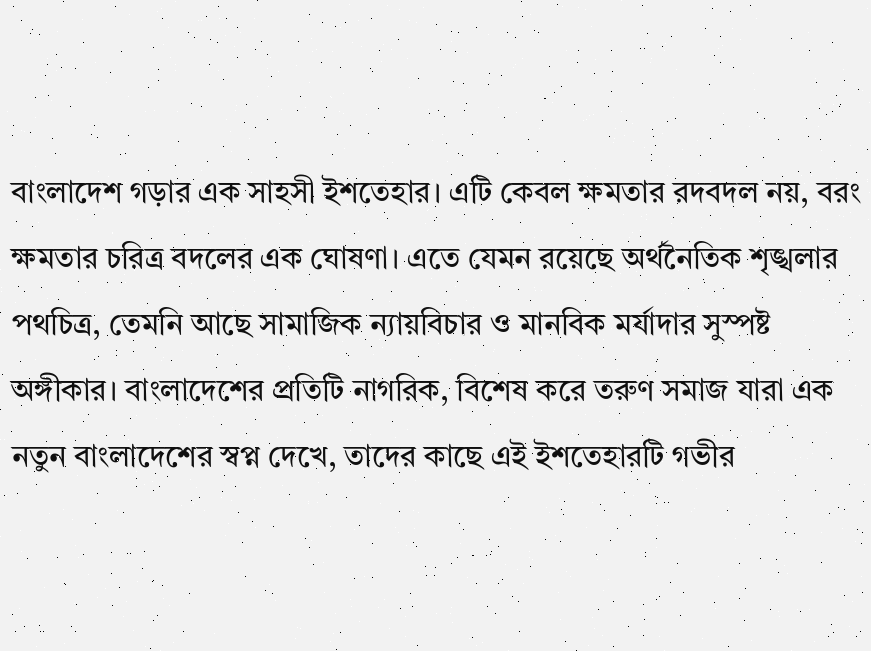বাংলাদেশ গড়ার এক সাহসী ইশতেহার। এটি কেবল ক্ষমতার রদবদল নয়, বরং ক্ষমতার চরিত্র বদলের এক ঘোষণা। এতে যেমন রয়েছে অর্থনৈতিক শৃঙ্খলার পথচিত্র, তেমনি আছে সামাজিক ন্যায়বিচার ও মানবিক মর্যাদার সুস্পষ্ট অঙ্গীকার। বাংলাদেশের প্রতিটি নাগরিক, বিশেষ করে তরুণ সমাজ যারা এক নতুন বাংলাদেশের স্বপ্ন দেখে, তাদের কাছে এই ইশতেহারটি গভীর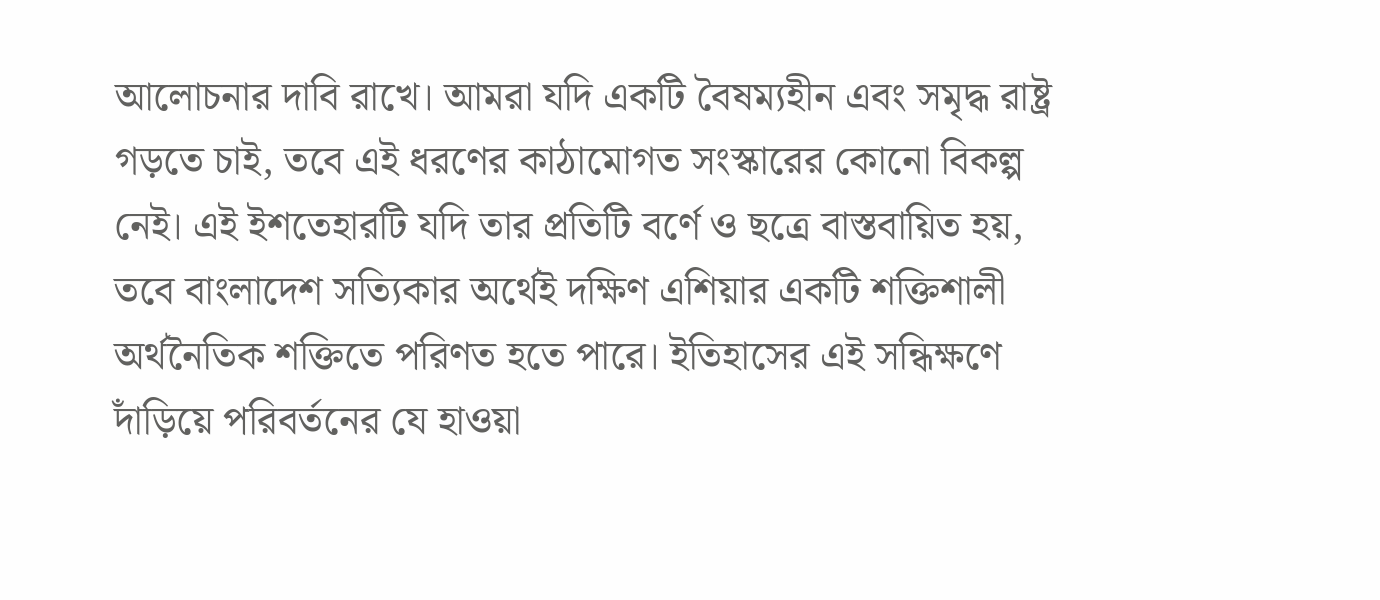আলোচনার দাবি রাখে। আমরা যদি একটি বৈষম্যহীন এবং সমৃদ্ধ রাষ্ট্র গড়তে চাই, তবে এই ধরণের কাঠামোগত সংস্কারের কোনো বিকল্প নেই। এই ইশতেহারটি যদি তার প্রতিটি বর্ণে ও ছত্রে বাস্তবায়িত হয়, তবে বাংলাদেশ সত্যিকার অর্থেই দক্ষিণ এশিয়ার একটি শক্তিশালী অর্থনৈতিক শক্তিতে পরিণত হতে পারে। ইতিহাসের এই সন্ধিক্ষণে দাঁড়িয়ে পরিবর্তনের যে হাওয়া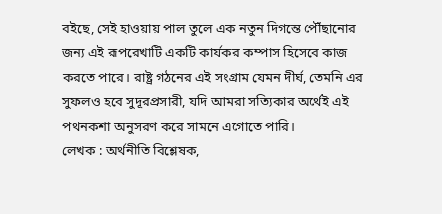বইছে, সেই হাওয়ায় পাল তুলে এক নতুন দিগন্তে পৌঁছানোর জন্য এই রূপরেখাটি একটি কার্যকর কম্পাস হিসেবে কাজ করতে পারে। রাষ্ট্র গঠনের এই সংগ্রাম যেমন দীর্ঘ, তেমনি এর সুফলও হবে সুদূরপ্রসারী, যদি আমরা সত্যিকার অর্থেই এই পথনকশা অনুসরণ করে সামনে এগোতে পারি।
লেখক : অর্থনীতি বিশ্লেষক,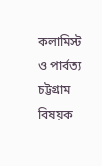কলামিস্ট ও পার্বত্য চট্টগ্রাম বিষয়ক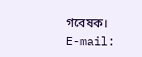গবেষক।
E-mail: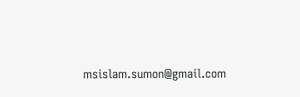msislam.sumon@gmail.com